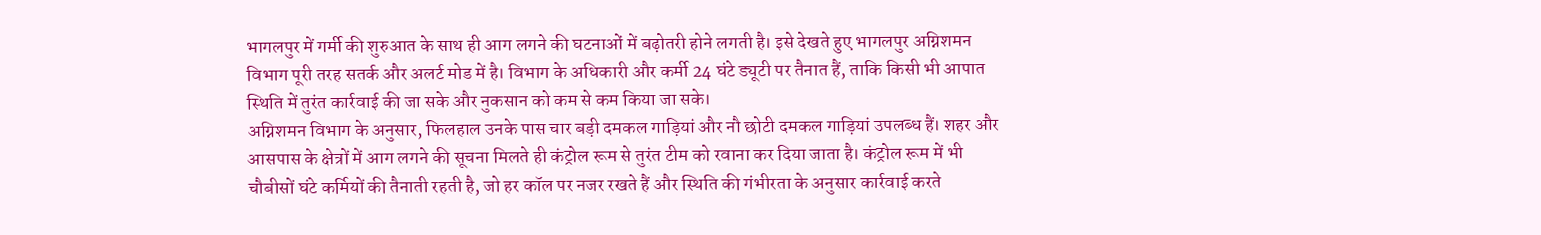भागलपुर में गर्मी की शुरुआत के साथ ही आग लगने की घटनाओं में बढ़ोतरी होने लगती है। इसे देखते हुए भागलपुर अग्निशमन विभाग पूरी तरह सतर्क और अलर्ट मोड में है। विभाग के अधिकारी और कर्मी 24 घंटे ड्यूटी पर तैनात हैं, ताकि किसी भी आपात स्थिति में तुरंत कार्रवाई की जा सके और नुकसान को कम से कम किया जा सके।
अग्निशमन विभाग के अनुसार, फिलहाल उनके पास चार बड़ी दमकल गाड़ियां और नौ छोटी दमकल गाड़ियां उपलब्ध हैं। शहर और आसपास के क्षेत्रों में आग लगने की सूचना मिलते ही कंट्रोल रूम से तुरंत टीम को रवाना कर दिया जाता है। कंट्रोल रूम में भी चौबीसों घंटे कर्मियों की तैनाती रहती है, जो हर कॉल पर नजर रखते हैं और स्थिति की गंभीरता के अनुसार कार्रवाई करते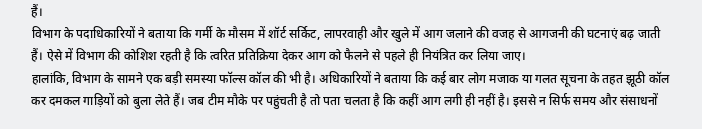हैं।
विभाग के पदाधिकारियों ने बताया कि गर्मी के मौसम में शॉर्ट सर्किट, लापरवाही और खुले में आग जलाने की वजह से आगजनी की घटनाएं बढ़ जाती हैं। ऐसे में विभाग की कोशिश रहती है कि त्वरित प्रतिक्रिया देकर आग को फैलने से पहले ही नियंत्रित कर लिया जाए।
हालांकि, विभाग के सामने एक बड़ी समस्या फॉल्स कॉल की भी है। अधिकारियों ने बताया कि कई बार लोग मजाक या गलत सूचना के तहत झूठी कॉल कर दमकल गाड़ियों को बुला लेते हैं। जब टीम मौके पर पहुंचती है तो पता चलता है कि कहीं आग लगी ही नहीं है। इससे न सिर्फ समय और संसाधनों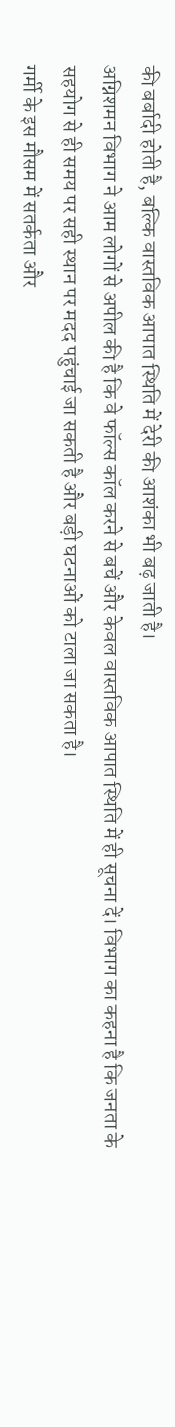की बर्बादी होती है, बल्कि वास्तविक आपात स्थिति में देरी की आशंका भी बढ़ जाती है।
अग्निशमन विभाग ने आम लोगों से अपील की है कि वे फॉल्स कॉल करने से बचें और केवल वास्तविक आपात स्थिति में ही सूचना दें। विभाग का कहना है कि जनता के सहयोग से ही समय पर सही स्थान पर मदद पहुंचाई जा सकती है और बड़ी घटनाओं को टाला जा सकता है।
गर्मी के इस मौसम में सतर्कता और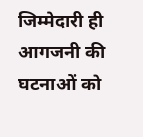जिम्मेदारी ही आगजनी की घटनाओं को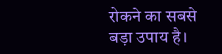रोकने का सबसे बड़ा उपाय है।